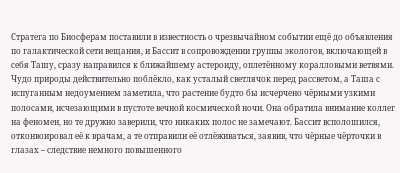Стратега по Биосферам поставили в известность о чрезвычайном событии ещё до объявления по галактической сети вещания, и Бассит в сопровождении группы экологов, включающей в себя Ташу, сразу направился к ближайшему астероиду, оплетённому коралловыми ветвями. Чудо природы действительно поблёкло, как усталый светлячок перед рассветом, а Таша с испуганным недоумением заметила, что растение будто бы исчерчено чёрными узкими полосами, исчезающими в пустоте вечной космической ночи. Она обратила внимание коллег на феномен, но те дружно заверили, что никаких полос не замечают. Бассит всполошился, отконвоировал её к врачам, а те отправили её отлёживаться, заявив, что чёрные чёрточки в глазах – следствие немного повышенного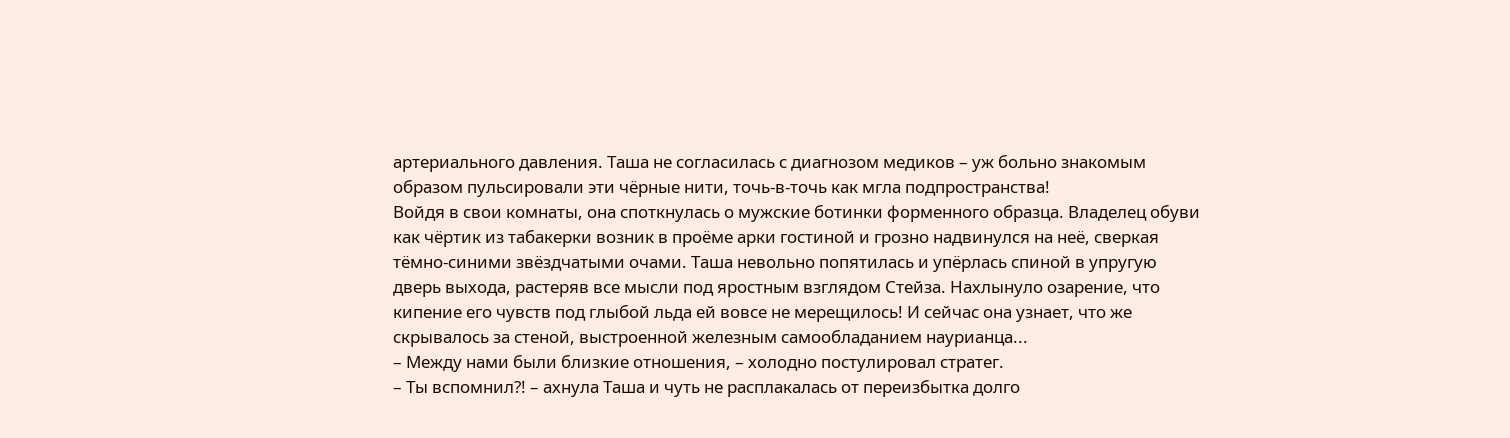артериального давления. Таша не согласилась с диагнозом медиков – уж больно знакомым образом пульсировали эти чёрные нити, точь-в-точь как мгла подпространства!
Войдя в свои комнаты, она споткнулась о мужские ботинки форменного образца. Владелец обуви как чёртик из табакерки возник в проёме арки гостиной и грозно надвинулся на неё, сверкая тёмно-синими звёздчатыми очами. Таша невольно попятилась и упёрлась спиной в упругую дверь выхода, растеряв все мысли под яростным взглядом Стейза. Нахлынуло озарение, что кипение его чувств под глыбой льда ей вовсе не мерещилось! И сейчас она узнает, что же скрывалось за стеной, выстроенной железным самообладанием наурианца...
– Между нами были близкие отношения, – холодно постулировал стратег.
– Ты вспомнил?! – ахнула Таша и чуть не расплакалась от переизбытка долго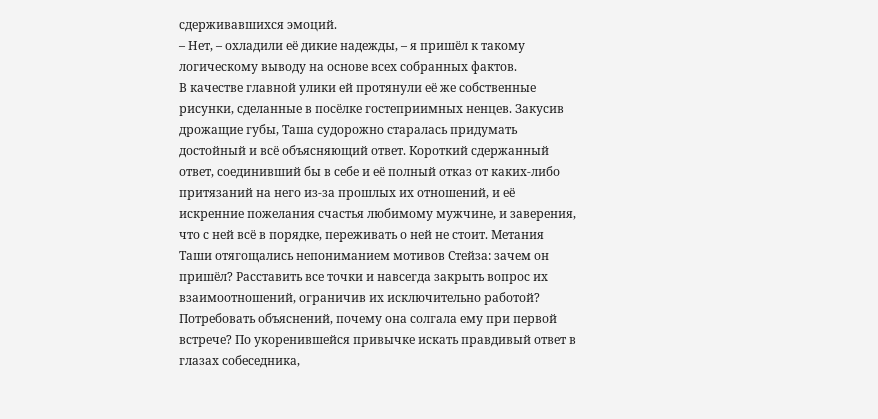сдерживавшихся эмоций.
– Нет, – охладили её дикие надежды, – я пришёл к такому логическому выводу на основе всех собранных фактов.
В качестве главной улики ей протянули её же собственные рисунки, сделанные в посёлке гостеприимных ненцев. Закусив дрожащие губы, Таша судорожно старалась придумать достойный и всё объясняющий ответ. Короткий сдержанный ответ, соединивший бы в себе и её полный отказ от каких-либо притязаний на него из-за прошлых их отношений, и её искренние пожелания счастья любимому мужчине, и заверения, что с ней всё в порядке, переживать о ней не стоит. Метания Таши отягощались непониманием мотивов Стейза: зачем он пришёл? Расставить все точки и навсегда закрыть вопрос их взаимоотношений, ограничив их исключительно работой? Потребовать объяснений, почему она солгала ему при первой встрече? По укоренившейся привычке искать правдивый ответ в глазах собеседника,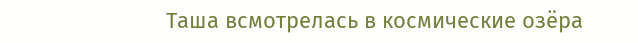Таша всмотрелась в космические озёра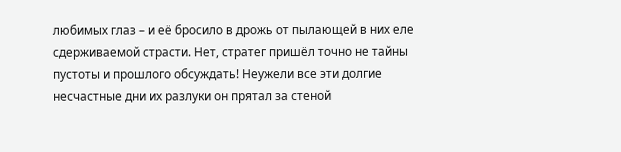любимых глаз – и её бросило в дрожь от пылающей в них еле сдерживаемой страсти. Нет, стратег пришёл точно не тайны пустоты и прошлого обсуждать! Неужели все эти долгие несчастные дни их разлуки он прятал за стеной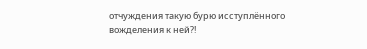отчуждения такую бурю исступлённого вожделения к ней?!